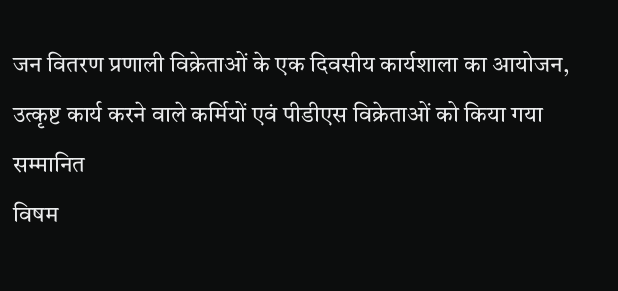जन वितरण प्रणाली विक्रेताओं के एक दिवसीय कार्यशाला का आयोजन, उत्कृष्ट कार्य करने वाले कर्मियों एवं पीडीएस विक्रेताओं को किया गया सम्मानित
विषम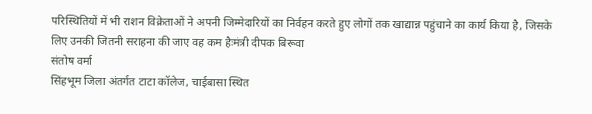परिस्थितियों में भी राशन विक्रेताओं ने अपनी जिम्मेदारियों का निर्वहन करते हुए लोगों तक खाद्यान्न पहुंचाने का कार्य किया है, जिसके लिए उनकी जितनी सराहना की जाए वह कम हैःमंत्री दीपक बिरूवा
संतोष वर्मा
सिंहभूम जिला अंतर्गत टाटा कॉलेज, चाईबासा स्थित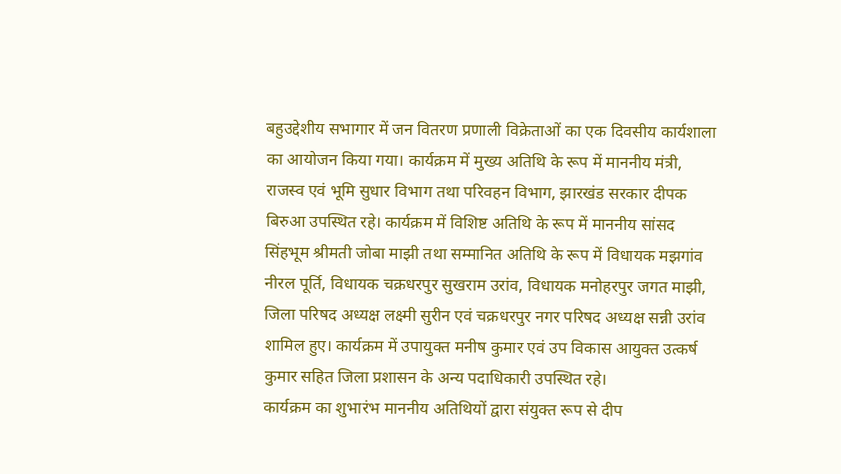बहुउद्देशीय सभागार में जन वितरण प्रणाली विक्रेताओं का एक दिवसीय कार्यशाला का आयोजन किया गया। कार्यक्रम में मुख्य अतिथि के रूप में माननीय मंत्री, राजस्व एवं भूमि सुधार विभाग तथा परिवहन विभाग, झारखंड सरकार दीपक बिरुआ उपस्थित रहे। कार्यक्रम में विशिष्ट अतिथि के रूप में माननीय सांसद सिंहभूम श्रीमती जोबा माझी तथा सम्मानित अतिथि के रूप में विधायक मझगांव नीरल पूर्ति, विधायक चक्रधरपुर सुखराम उरांव, विधायक मनोहरपुर जगत माझी, जिला परिषद अध्यक्ष लक्ष्मी सुरीन एवं चक्रधरपुर नगर परिषद अध्यक्ष सन्नी उरांव शामिल हुए। कार्यक्रम में उपायुक्त मनीष कुमार एवं उप विकास आयुक्त उत्कर्ष कुमार सहित जिला प्रशासन के अन्य पदाधिकारी उपस्थित रहे।
कार्यक्रम का शुभारंभ माननीय अतिथियों द्वारा संयुक्त रूप से दीप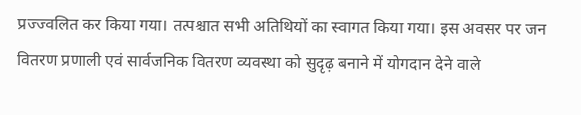प्रज्ज्वलित कर किया गया। तत्पश्चात सभी अतिथियों का स्वागत किया गया। इस अवसर पर जन वितरण प्रणाली एवं सार्वजनिक वितरण व्यवस्था को सुदृढ़ बनाने में योगदान देने वाले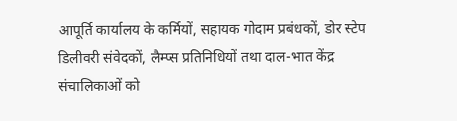आपूर्ति कार्यालय के कर्मियों, सहायक गोदाम प्रबंधकों, डोर स्टेप डिलीवरी संवेदकों, लैम्प्स प्रतिनिधियों तथा दाल-भात केंद्र संचालिकाओं को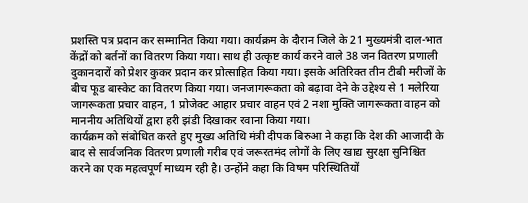प्रशस्ति पत्र प्रदान कर सम्मानित किया गया। कार्यक्रम के दौरान जिले के 21 मुख्यमंत्री दाल-भात केंद्रों को बर्तनों का वितरण किया गया। साथ ही उत्कृष्ट कार्य करने वाले 38 जन वितरण प्रणाली दुकानदारों को प्रेशर कुकर प्रदान कर प्रोत्साहित किया गया। इसके अतिरिक्त तीन टीबी मरीजों के बीच फूड बास्केट का वितरण किया गया। जनजागरूकता को बढ़ावा देने के उद्देश्य से 1 मलेरिया जागरूकता प्रचार वाहन, 1 प्रोजेक्ट आहार प्रचार वाहन एवं 2 नशा मुक्ति जागरूकता वाहन को माननीय अतिथियों द्वारा हरी झंडी दिखाकर रवाना किया गया।
कार्यक्रम को संबोधित करते हुए मुख्य अतिथि मंत्री दीपक बिरुआ ने कहा कि देश की आजादी के बाद से सार्वजनिक वितरण प्रणाली गरीब एवं जरूरतमंद लोगों के लिए खाद्य सुरक्षा सुनिश्चित करने का एक महत्वपूर्ण माध्यम रही है। उन्होंने कहा कि विषम परिस्थितियों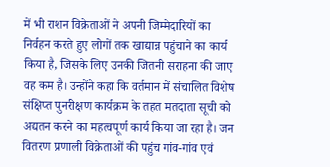में भी राशन विक्रेताओं ने अपनी जिम्मेदारियों का निर्वहन करते हुए लोगों तक खाद्यान्न पहुंचाने का कार्य किया है, जिसके लिए उनकी जितनी सराहना की जाए वह कम है। उन्होंने कहा कि वर्तमान में संचालित विशेष संक्षिप्त पुनरीक्षण कार्यक्रम के तहत मतदाता सूची को अद्यतन करने का महत्वपूर्ण कार्य किया जा रहा है। जन वितरण प्रणाली विक्रेताओं की पहुंच गांव-गांव एवं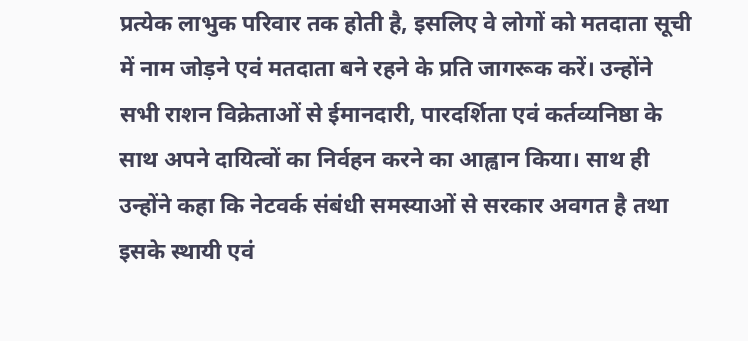प्रत्येक लाभुक परिवार तक होती है, इसलिए वे लोगों को मतदाता सूची में नाम जोड़ने एवं मतदाता बने रहने के प्रति जागरूक करें। उन्होंने सभी राशन विक्रेताओं से ईमानदारी, पारदर्शिता एवं कर्तव्यनिष्ठा के साथ अपने दायित्वों का निर्वहन करने का आह्वान किया। साथ ही उन्होंने कहा कि नेटवर्क संबंधी समस्याओं से सरकार अवगत है तथा इसके स्थायी एवं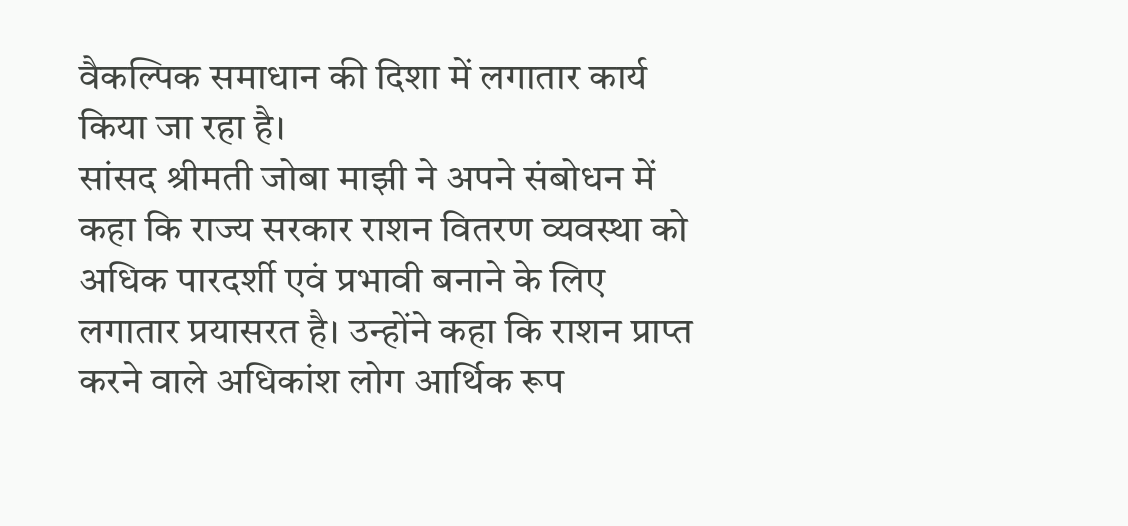वैकल्पिक समाधान की दिशा में लगातार कार्य किया जा रहा है।
सांसद श्रीमती जोबा माझी ने अपने संबोधन में कहा कि राज्य सरकार राशन वितरण व्यवस्था को अधिक पारदर्शी एवं प्रभावी बनाने के लिए लगातार प्रयासरत है। उन्होंने कहा कि राशन प्राप्त करने वाले अधिकांश लोग आर्थिक रूप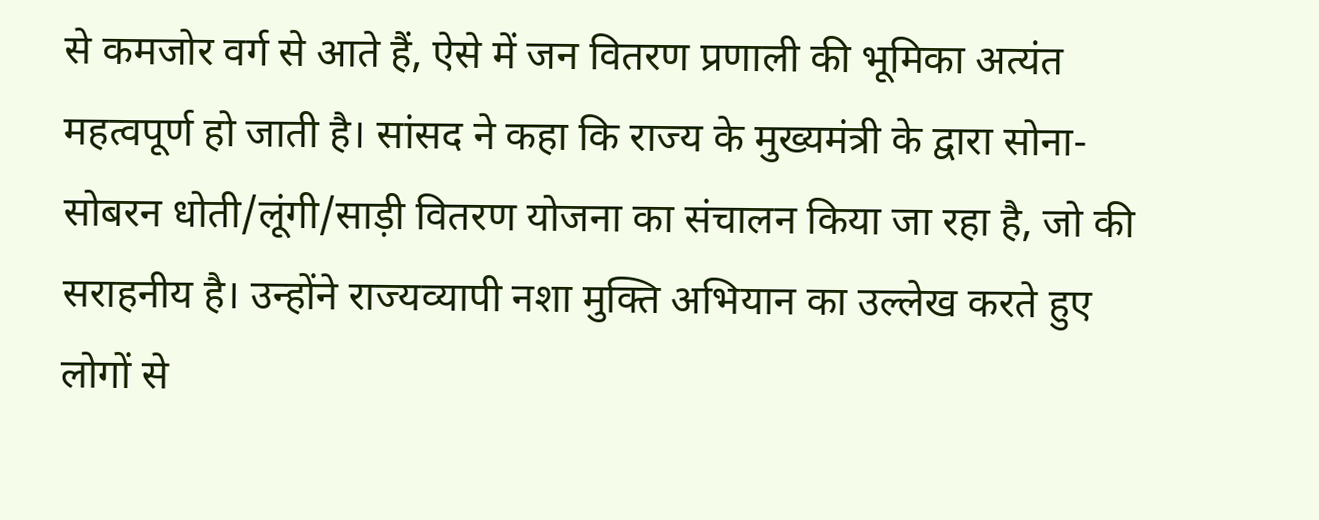से कमजोर वर्ग से आते हैं, ऐसे में जन वितरण प्रणाली की भूमिका अत्यंत महत्वपूर्ण हो जाती है। सांसद ने कहा कि राज्य के मुख्यमंत्री के द्वारा सोना-सोबरन धोती/लूंगी/साड़ी वितरण योजना का संचालन किया जा रहा है, जो की सराहनीय है। उन्होंने राज्यव्यापी नशा मुक्ति अभियान का उल्लेख करते हुए लोगों से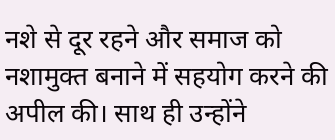नशे से दूर रहने और समाज को नशामुक्त बनाने में सहयोग करने की अपील की। साथ ही उन्होंने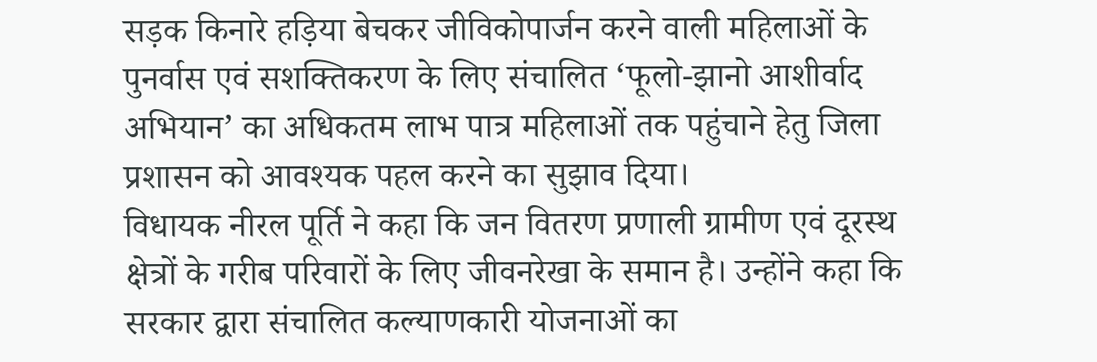सड़क किनारे हड़िया बेचकर जीविकोपार्जन करने वाली महिलाओं के पुनर्वास एवं सशक्तिकरण के लिए संचालित ‘फूलो-झानो आशीर्वाद अभियान’ का अधिकतम लाभ पात्र महिलाओं तक पहुंचाने हेतु जिला प्रशासन को आवश्यक पहल करने का सुझाव दिया।
विधायक नीरल पूर्ति ने कहा कि जन वितरण प्रणाली ग्रामीण एवं दूरस्थ क्षेत्रों के गरीब परिवारों के लिए जीवनरेखा के समान है। उन्होंने कहा कि सरकार द्वारा संचालित कल्याणकारी योजनाओं का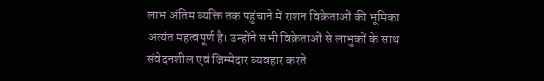लाभ अंतिम व्यक्ति तक पहुंचाने में राशन विक्रेताओं की भूमिका अत्यंत महत्वपूर्ण है। उन्होंने सभी विक्रेताओं से लाभुकों के साथ संवेदनशील एवं जिम्मेदार व्यवहार करते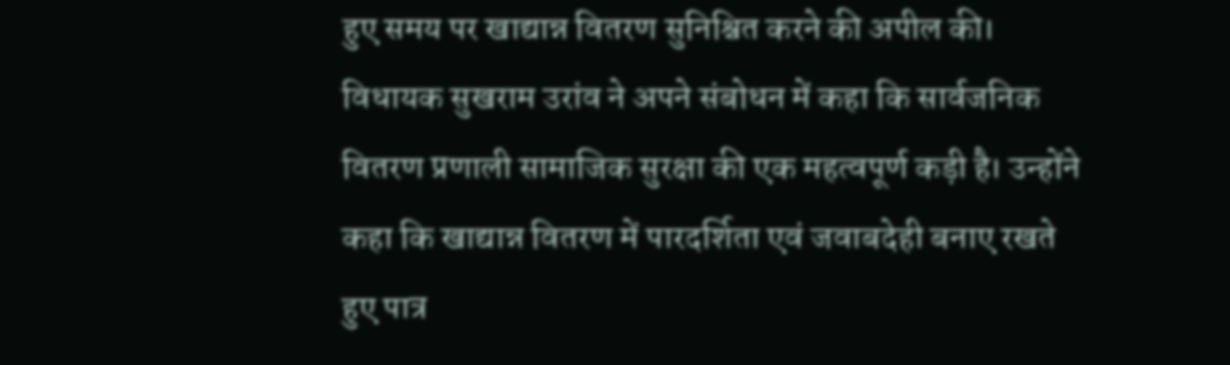हुए समय पर खाद्यान्न वितरण सुनिश्चित करने की अपील की।
विधायक सुखराम उरांव ने अपने संबोधन में कहा कि सार्वजनिक वितरण प्रणाली सामाजिक सुरक्षा की एक महत्वपूर्ण कड़ी है। उन्होंने कहा कि खाद्यान्न वितरण में पारदर्शिता एवं जवाबदेही बनाए रखते हुए पात्र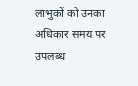लाभुकों को उनका अधिकार समय पर उपलब्ध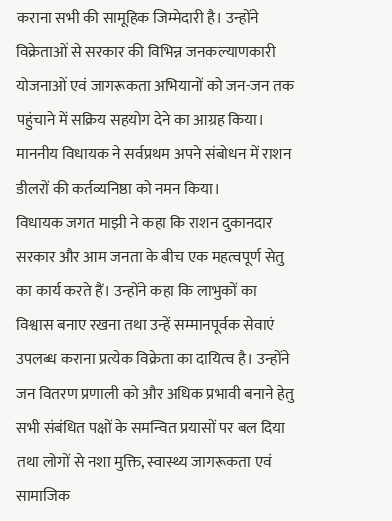कराना सभी की सामूहिक जिम्मेदारी है। उन्होंने विक्रेताओं से सरकार की विभिन्न जनकल्याणकारी योजनाओं एवं जागरूकता अभियानों को जन-जन तक पहुंचाने में सक्रिय सहयोग देने का आग्रह किया। माननीय विधायक ने सर्वप्रथम अपने संबोधन में राशन डीलरों की कर्तव्यनिष्ठा को नमन किया।
विधायक जगत माझी ने कहा कि राशन दुकानदार सरकार और आम जनता के बीच एक महत्वपूर्ण सेतु का कार्य करते हैं। उन्होंने कहा कि लाभुकों का विश्वास बनाए रखना तथा उन्हें सम्मानपूर्वक सेवाएं उपलब्ध कराना प्रत्येक विक्रेता का दायित्व है। उन्होंने जन वितरण प्रणाली को और अधिक प्रभावी बनाने हेतु सभी संबंधित पक्षों के समन्वित प्रयासों पर बल दिया तथा लोगों से नशा मुक्ति, स्वास्थ्य जागरूकता एवं सामाजिक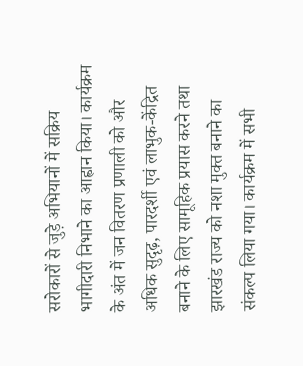सरोकारों से जुड़े अभियानों में सक्रिय भागीदारी निभाने का आह्वान किया। कार्यक्रम के अंत में जन वितरण प्रणाली को और अधिक सुदृढ़, पारदर्शी एवं लाभुक-केंद्रित बनाने के लिए सामूहिक प्रयास करने तथा झारखंड राज्य को नशा मुक्त बनाने का संकल्प लिया गया। कार्यक्रम में सभी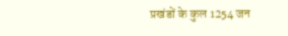प्रखंडों के कुल 1254 जन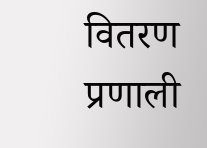वितरण प्रणाली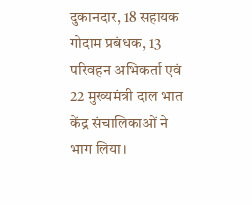दुकानदार, 18 सहायक गोदाम प्रबंधक, 13 परिवहन अभिकर्ता एवं 22 मुख्यमंत्री दाल भात केंद्र संचालिकाओं ने भाग लिया।